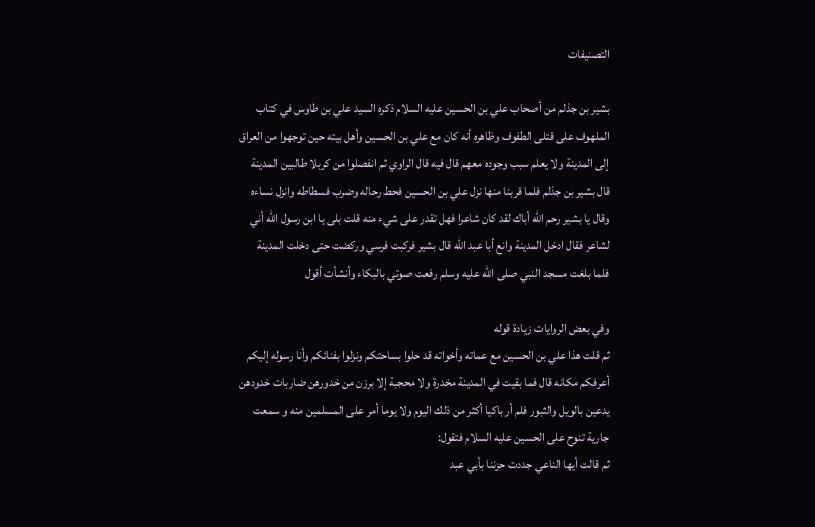التصنيفات

بشير بن جذلم من أصحاب علي بن الحسين عليه السلام ذكره السيد علي بن طاوس في كتاب الملهوف على قتلى الطفوف وظاهره أنه كان مع علي بن الحسين وأهل بيته حين توجهوا من العراق إلى المدينة ولا يعلم سبب وجوده معهم قال فيه قال الراوي ثم انفصلوا من كربلا طالبين المدينة قال بشير بن جذلم فلما قربنا منها نزل علي بن الحسين فحط رحاله وضرب فسطاطه وانزل نساءه وقال يا بشير رحم الله أباك لقد كان شاعرا فهل تقدر على شيء منه قلت بلى يا ابن رسول الله أني لشاعر فقال ادخل المدينة وانع أبا عبد الله قال بشير فركبت فرسي وركضت حتى دخلت المدينة فلما بلغت مسجد النبي صلى الله عليه وسلم رفعت صوتي بالبكاء وأنشأت أقول

وفي بعض الروايات زيادة قوله
ثم قلت هذا علي بن الحسين مع عماته وأخواته قد حلوا بساحتكم ونزلوا بفنائكم وأنا رسوله إليكم أعرفكم مكانه قال فما بقيت في المدينة مخدرة ولا محجبة إلا برزن من خدورهن ضاربات خدودهن يدعين بالويل والثبور فلم أر باكيا أكثر من ذلك اليوم ولا يوما أمر على المسلمين منه و سمعت جارية تنوح على الحسين عليه السلام فتقول:
ثم قالت أيها الناعي جددت حزننا بأبي عبد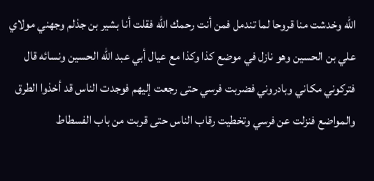الله وخدشت منا قروحا لما تندمل فمن أنت رحمك الله فقلت أنا بشير بن جذلم وجهني مولاي علي بن الحسين وهو نازل في موضع كذا وكذا مع عيال أبي عبد الله الحسين ونسائه قال فتركوني مكاني وبادروني فضربت فرسي حتى رجعت إليهم فوجدت الناس قد أخذوا الطرق والمواضع فنزلت عن فرسي وتخطيت رقاب الناس حتى قربت من باب الفسطاط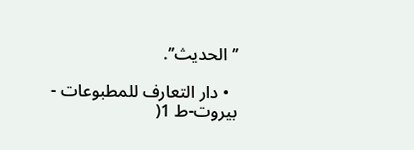’’الحديث’’.

  • دار التعارف للمطبوعات - بيروت-ط 1(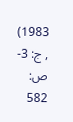1983) , ج: 3- ص: 582